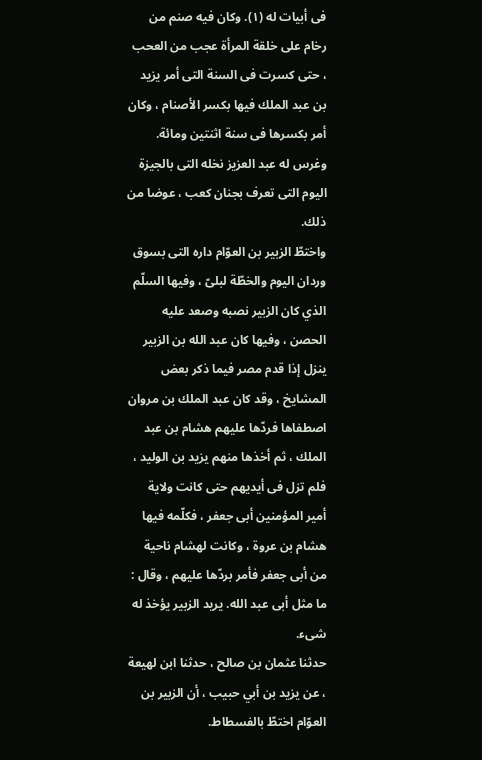فى أبيات له (١). وكان فيه صنم من رخام على خلقة المرأة عجب من العحب ، حتى كسرت فى السنة التى أمر يزيد بن عبد الملك فيها بكسر الأصنام ، وكان أمر بكسرها فى سنة اثنتين ومائة. وغرس له عبد العزيز نخله التى بالجيزة اليوم التى تعرف بجنان كعب ، عوضا من ذلك.
واختطّ الزبير بن العوّام داره التى بسوق وردان اليوم والخطّة لبلىّ ، وفيها السلّم الذي كان الزبير نصبه وصعد عليه الحصن ، وفيها كان عبد الله بن الزبير ينزل إذا قدم مصر فيما ذكر بعض المشايخ ، وقد كان عبد الملك بن مروان اصطفاها فردّها عليهم هشام بن عبد الملك ، ثم أخذها منهم يزيد بن الوليد ، فلم تزل فى أيديهم حتى كانت ولاية أمير المؤمنين أبى جعفر ، فكلّمه فيها هشام بن عروة ، وكانت لهشام ناحية من أبى جعفر فأمر بردّها عليهم ، وقال : ما مثل أبى عبد الله. يريد الزبير يؤخذ له شىء.
حدثنا عثمان بن صالح ، حدثنا ابن لهيعة ، عن يزيد بن أبي حبيب ، أن الزبير بن العوّام اختطّ بالفسطاط.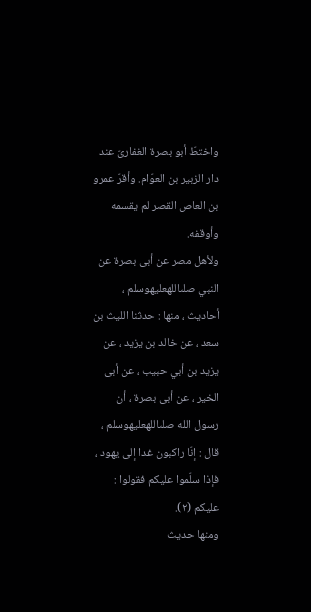واختطّ أبو بصرة الغفارىّ عند دار الزبير بن العوّام. وأقرّ عمرو بن العاص القصر لم يقسمه وأوقفه.
ولأهل مصر عن أبى بصرة عن النبي صلىاللهعليهوسلم ، أحاديث ، منها : حدثنا الليث بن سعد ، عن خالد بن يزيد ، عن يزيد بن أبي حبيب ، عن أبى الخير ، عن أبى بصرة ، أن رسول الله صلىاللهعليهوسلم ، قال : إنّا راكبون غدا إلى يهود ، فإذا سلّموا عليكم فقولوا : عليكم (٢).
ومنها حديث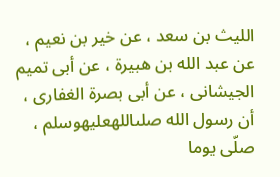الليث بن سعد ، عن خير بن نعيم ، عن عبد الله بن هبيرة ، عن أبى تميم الجيشانى ، عن أبى بصرة الغفارى ، أن رسول الله صلىاللهعليهوسلم ، صلّى يوما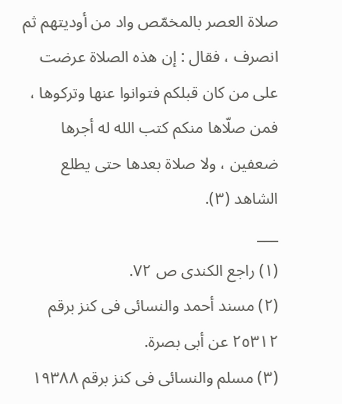صلاة العصر بالمخمّص واد من أوديتهم ثم انصرف ، فقال : إن هذه الصلاة عرضت على من كان قبلكم فتوانوا عنها وتركوها ، فمن صلّاها منكم كتب الله له أجرها ضعفين ، ولا صلاة بعدها حتى يطلع الشاهد (٣).
___
(١) راجع الكندى ص ٧٢.
(٢) مسند أحمد والنسائى فى كنز برقم ٢٥٣١٢ عن أبى بصرة.
(٣) مسلم والنسائى فى كنز برقم ١٩٣٨٨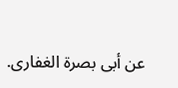عن أبى بصرة الغفارى.